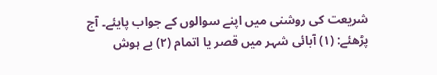شریعت کی روشنی میں اپنے سوالوں کے جواب پایئے۔ آج پڑھئے: (۱) آبائی شہر میں قصر یا اتمام (۲) بے ہوش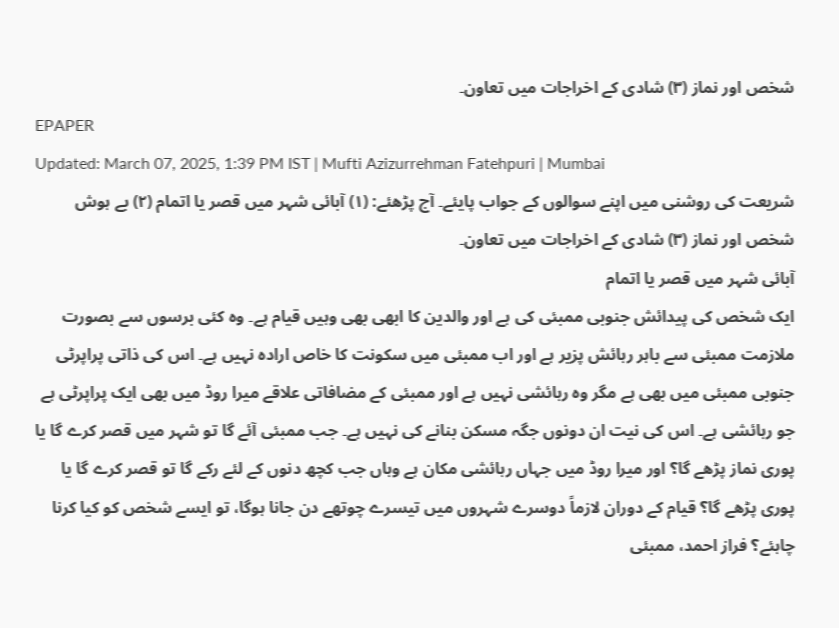شخص اور نماز (۳) شادی کے اخراجات میں تعاون۔
EPAPER
Updated: March 07, 2025, 1:39 PM IST | Mufti Azizurrehman Fatehpuri | Mumbai
شریعت کی روشنی میں اپنے سوالوں کے جواب پایئے۔ آج پڑھئے: (۱) آبائی شہر میں قصر یا اتمام (۲) بے ہوش شخص اور نماز (۳) شادی کے اخراجات میں تعاون۔
آبائی شہر میں قصر یا اتمام
ایک شخص کی پیدائش جنوبی ممبئی کی ہے اور والدین کا ابھی بھی وہیں قیام ہے۔ وہ کئی برسوں سے بصورت ملازمت ممبئی سے باہر رہائش پزیر ہے اور اب ممبئی میں سکونت کا خاص ارادہ نہیں ہے۔ اس کی ذاتی پراپرٹی جنوبی ممبئی میں بھی ہے مگر وہ رہائشی نہیں ہے اور ممبئی کے مضافاتی علاقے میرا روڈ میں بھی ایک پراپرٹی ہے جو رہائشی ہے۔ اس کی نیت ان دونوں جگہ مسکن بنانے کی نہیں ہے۔ جب ممبئی آئے گا تو شہر میں قصر کرے گا یا پوری نماز پڑھے گا؟ اور میرا روڈ میں جہاں رہائشی مکان ہے وہاں جب کچھ دنوں کے لئے رکے گا تو قصر کرے گا یا پوری پڑھے گا؟ قیام کے دوران لازماً دوسرے شہروں میں تیسرے چوتھے دن جانا ہوگا، تو ایسے شخص کو کیا کرنا چاہئے؟ فراز احمد، ممبئی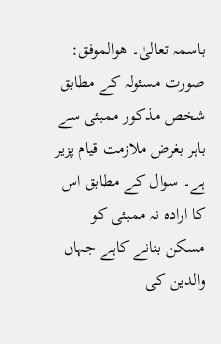باسمہ تعالیٰ۔ ھوالموفق: صورت مسئولہ کے مطابق شخص مذکور ممبئی سے باہر بغرض ملازمت قیام پزیر ہے۔ سوال کے مطابق اس کا ارادہ نہ ممبئی کو مسکن بنانے کاہے جہاں والدین کی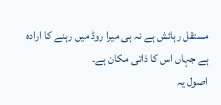مستقل رہائش ہے نہ ہی میرا روڈ میں رہنے کا ارادہ ہے جہاں اس کا ذاتی مکان ہے۔
اصول یہ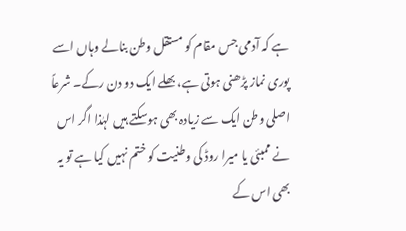ہے کہ آدمی جس مقام کو مستقل وطن بنالے وہاں اسے پوری نماز پڑھنی ہوتی ہے، بھلے ایک دو دن رکے۔ شرعاً اصلی وطن ایک سے زیادہ بھی ہوسکتے ہیں لہٰذا اگر اس نے ممبئی یا میرا روڈ کی وطنیت کو ختم نہیں کیا ہے تو یہ بھی اس کے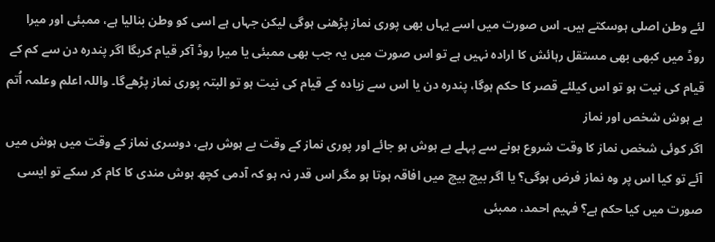لئے وطن اصلی ہوسکتے ہیں۔ اس صورت میں اسے یہاں بھی پوری نماز پڑھنی ہوگی لیکن جہاں ہے اسی کو وطن بنالیا ہے، ممبئی اور میرا روڈ میں کبھی بھی مستقل رہائش کا ارادہ نہیں ہے تو اس صورت میں یہ جب بھی ممبئی یا میرا روڈ آکر قیام کریگا اگر پندرہ دن سے کم کے قیام کی نیت ہو تو اس کیلئے قصر کا حکم ہوگا، پندرہ دن یا اس سے زیادہ کے قیام کی نیت ہو تو البتہ پوری نماز پڑھےگا۔ واللہ اعلم وعلمہ اُتم
بے ہوش شخص اور نماز
اگر کوئی شخص نماز کا وقت شروع ہونے سے پہلے بے ہوش ہو جائے اور پوری نماز کے وقت بے ہوش رہے، دوسری نماز کے وقت میں ہوش میں آئے تو کیا اس پر وہ نماز فرض ہوگی؟ یا اگر بیچ بیچ میں افاقہ ہوتا ہو مگر اس قدر نہ ہو کہ آدمی کچھ ہوش مندی کا کام کر سکے تو ایسی صورت میں کیا حکم ہے؟ فہیم احمد، ممبئی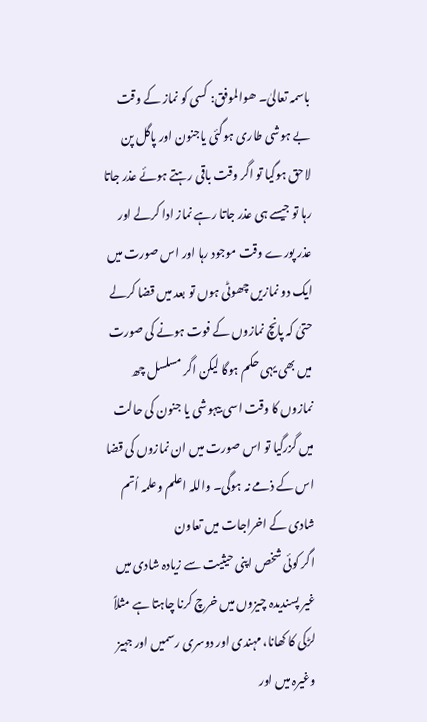باسمہ تعالیٰ۔ ھوالموفق: کسی کو نماز کے وقت بے ہوشی طاری ہوگئی یاجنون اور پاگل پن لاحق ہوگیا تو اگر وقت باقی رہتے ہوئے عذر جاتا رہا تو جیسے ہی عذر جاتا رہے نماز ادا کرلے اور عذر پورے وقت موجود رہا اور اس صورت میں ایک دو نمازیں چھوٹی ہوں تو بعد میں قضا کرلے حتیٰ کہ پانچ نمازوں کے فوت ہونے کی صورت میں بھی یہی حکم ہوگا لیکن اگر مسلسل چھ نمازوں کا وقت اسی بیہوشی یا جنون کی حالت میں گزرگیا تو اس صورت میں ان نمازوں کی قضا اس کے ذمے نہ ہوگی۔ واللہ اعلم وعلمہ اُتم
شادی کے اخراجات میں تعاون
اگر کوئی شخص اپنی حیثیت سے زیادہ شادی میں غیر پسندیدہ چیزوں میں خرچ کرنا چاہتا ہے مثلاً لڑکی کا کھانا، مہندی اور دوسری رسمیں اور جہیز وغیرہ میں اور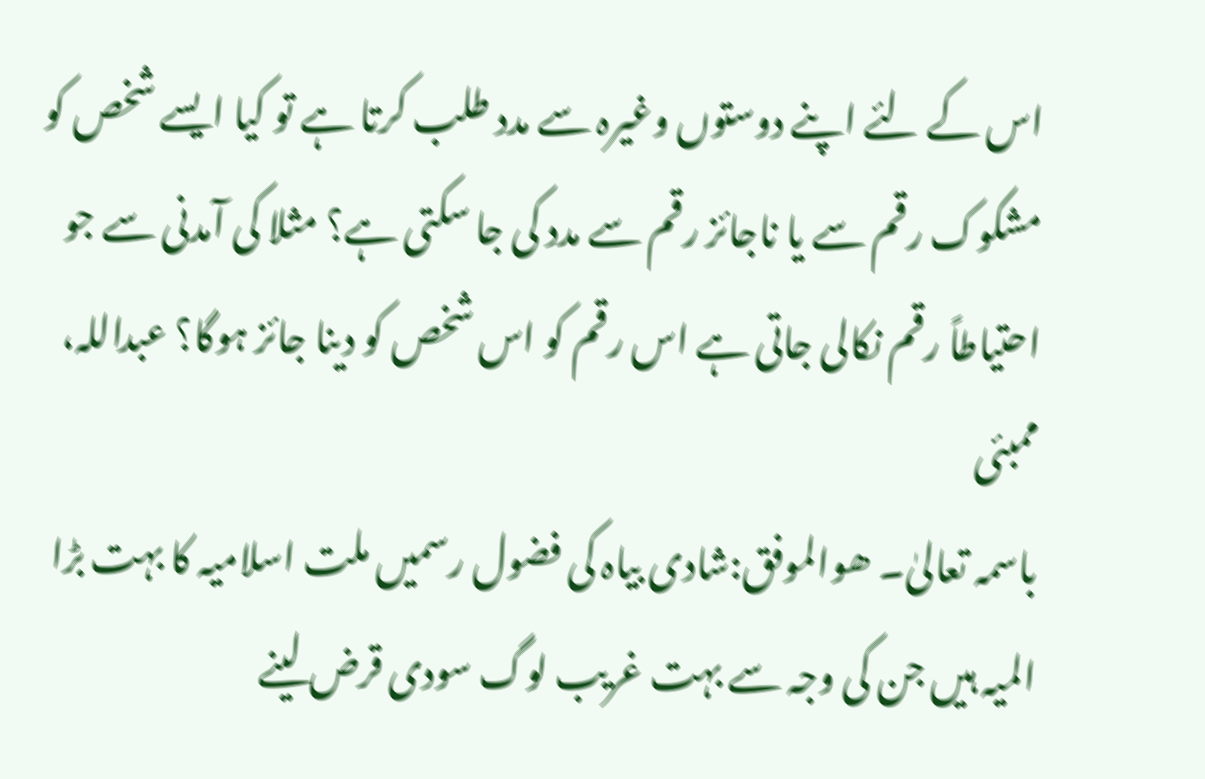اس کے لئے اپنے دوستوں وغیرہ سے مدد طلب کرتا ہے تو کیا ایسے شخص کو مشکوک رقم سے یا ناجائز رقم سے مدد کی جا سکتی ہے؟ مثلا کی آمدنی سے جو احتیاطاً رقم نکالی جاتی ہے اس رقم کو اس شخص کو دینا جائز ہوگا؟ عبداللہ، ممبئی
باسمہ تعالیٰ۔ ھوالموفق:شادی بیاہ کی فضول رسمیں ملت اسلامیہ کا بہت بڑا المیہ ہیں جن کی وجہ سے بہت غریب لوگ سودی قرض لینے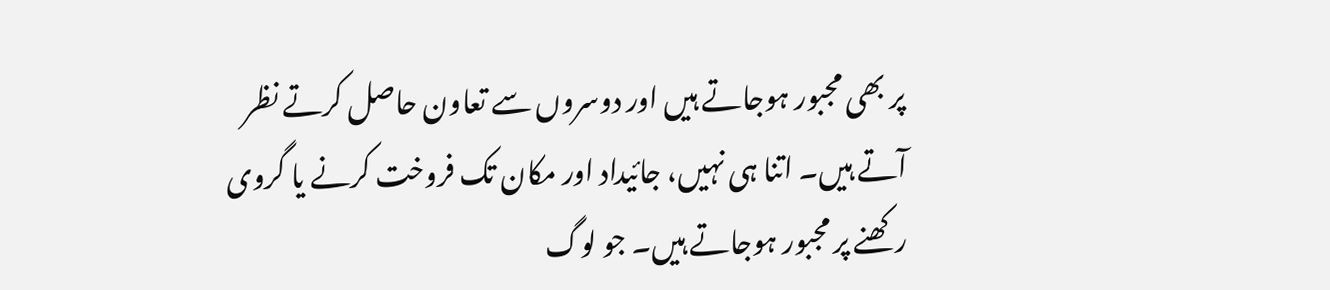پر بھی مجبور ہوجاتے ہیں اور دوسروں سے تعاون حاصل کرتے نظر آتے ہیں۔ اتنا ہی نہیں، جائیداد اور مکان تک فروخت کرنے یا گروی رکھنے پر مجبور ہوجاتے ہیں۔ جو لوگ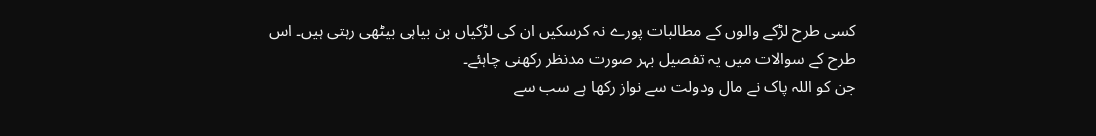کسی طرح لڑکے والوں کے مطالبات پورے نہ کرسکیں ان کی لڑکیاں بن بیاہی بیٹھی رہتی ہیں۔ اس طرح کے سوالات میں یہ تفصیل بہر صورت مدنظر رکھنی چاہئے۔
جن کو اللہ پاک نے مال ودولت سے نواز رکھا ہے سب سے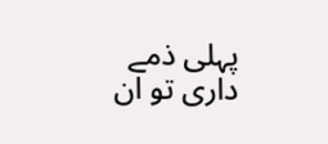پہلی ذمے داری تو ان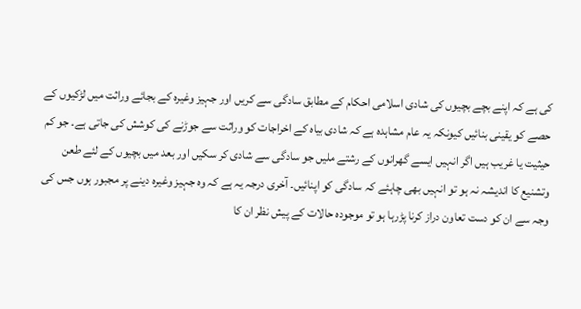کی ہے کہ اپنے بچے بچیوں کی شادی اسلامی احکام کے مطابق سادگی سے کریں اور جہیز وغیرہ کے بجائے وراثت میں لڑکیوں کے حصے کو یقینی بنائیں کیونکہ یہ عام مشاہدہ ہے کہ شادی بیاہ کے اخراجات کو وراثت سے جوڑنے کی کوشش کی جاتی ہے۔ جو کم حیثیت یا غریب ہیں اگر انہیں ایسے گھرانوں کے رشتے ملیں جو سادگی سے شادی کر سکیں اور بعد میں بچیوں کے لئے طعن وتشنیع کا اندیشہ نہ ہو تو انہیں بھی چاہئے کہ سادگی کو اپنائیں۔ آخری درجہ یہ ہے کہ وہ جہیز وغیرہ دینے پر مجبور ہوں جس کی وجہ سے ان کو دست تعاون دراز کرنا پڑرہا ہو تو موجودہ حالات کے پیش نظر ان کا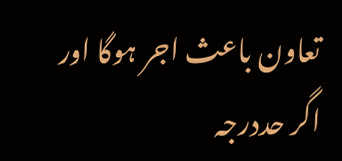تعاون باعث اجر ہوگا اور اگر حددرجہ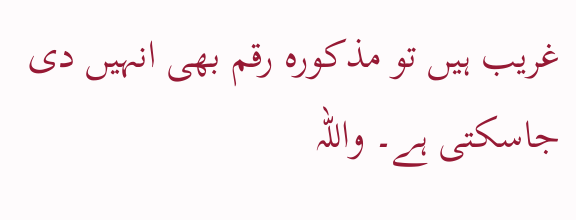غریب ہیں تو مذکورہ رقم بھی انہیں دی جاسکتی ہے۔ واللہ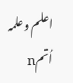اعلم وعلمہ اُتمn